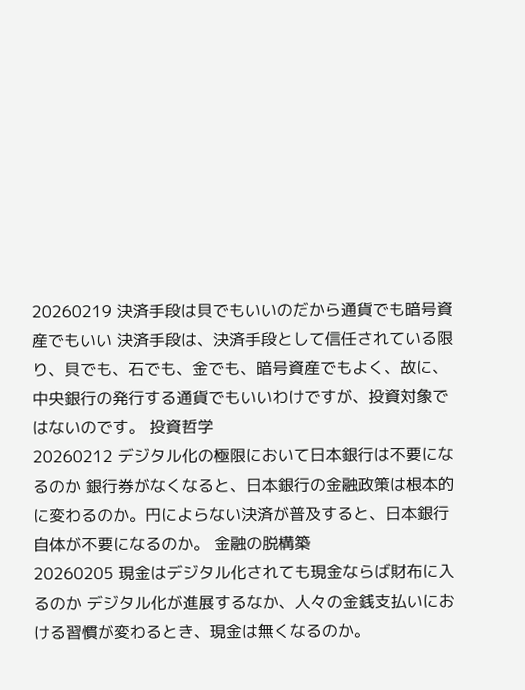20260219 決済手段は貝でもいいのだから通貨でも暗号資産でもいい 決済手段は、決済手段として信任されている限り、貝でも、石でも、金でも、暗号資産でもよく、故に、中央銀行の発行する通貨でもいいわけですが、投資対象ではないのです。 投資哲学
20260212 デジタル化の極限において日本銀行は不要になるのか 銀行券がなくなると、日本銀行の金融政策は根本的に変わるのか。円によらない決済が普及すると、日本銀行自体が不要になるのか。 金融の脱構築
20260205 現金はデジタル化されても現金ならば財布に入るのか デジタル化が進展するなか、人々の金銭支払いにおける習慣が変わるとき、現金は無くなるのか。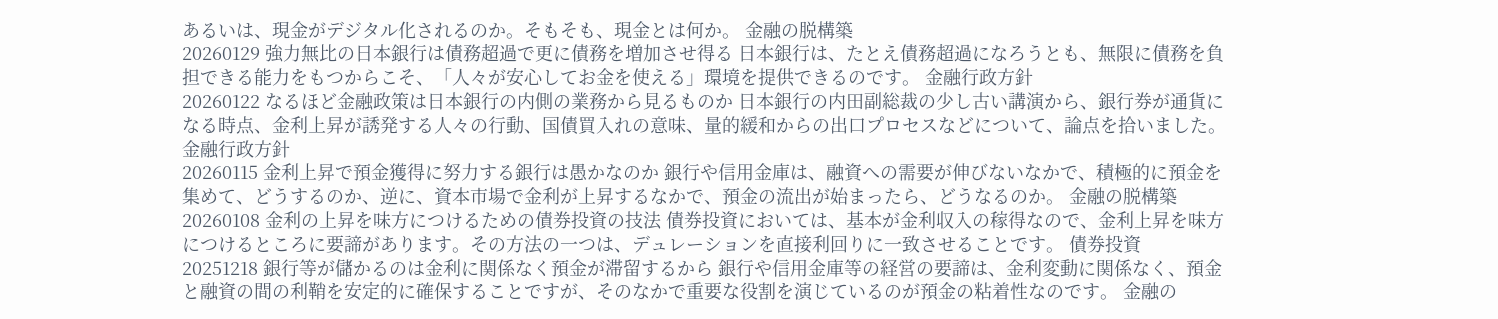あるいは、現金がデジタル化されるのか。そもそも、現金とは何か。 金融の脱構築
20260129 強力無比の日本銀行は債務超過で更に債務を増加させ得る 日本銀行は、たとえ債務超過になろうとも、無限に債務を負担できる能力をもつからこそ、「人々が安心してお金を使える」環境を提供できるのです。 金融行政方針
20260122 なるほど金融政策は日本銀行の内側の業務から見るものか 日本銀行の内田副総裁の少し古い講演から、銀行券が通貨になる時点、金利上昇が誘発する人々の行動、国債買入れの意味、量的緩和からの出口プロセスなどについて、論点を拾いました。 金融行政方針
20260115 金利上昇で預金獲得に努力する銀行は愚かなのか 銀行や信用金庫は、融資への需要が伸びないなかで、積極的に預金を集めて、どうするのか、逆に、資本市場で金利が上昇するなかで、預金の流出が始まったら、どうなるのか。 金融の脱構築
20260108 金利の上昇を味方につけるための債券投資の技法 債券投資においては、基本が金利収入の稼得なので、金利上昇を味方につけるところに要諦があります。その方法の一つは、デュレーションを直接利回りに一致させることです。 債券投資
20251218 銀行等が儲かるのは金利に関係なく預金が滞留するから 銀行や信用金庫等の経営の要諦は、金利変動に関係なく、預金と融資の間の利鞘を安定的に確保することですが、そのなかで重要な役割を演じているのが預金の粘着性なのです。 金融の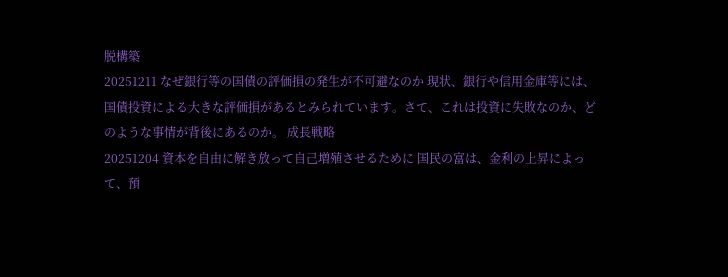脱構築
20251211 なぜ銀行等の国債の評価損の発生が不可避なのか 現状、銀行や信用金庫等には、国債投資による大きな評価損があるとみられています。さて、これは投資に失敗なのか、どのような事情が背後にあるのか。 成長戦略
20251204 資本を自由に解き放って自己増殖させるために 国民の富は、金利の上昇によって、預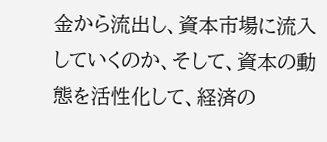金から流出し、資本市場に流入していくのか、そして、資本の動態を活性化して、経済の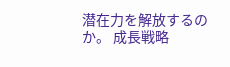潜在力を解放するのか。 成長戦略